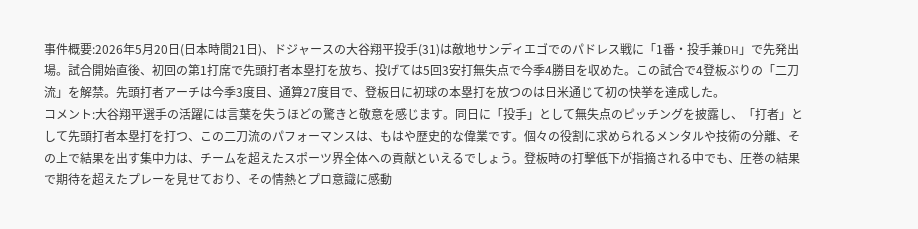事件概要:2026年5月20日(日本時間21日)、ドジャースの大谷翔平投手(31)は敵地サンディエゴでのパドレス戦に「1番・投手兼DH」で先発出場。試合開始直後、初回の第1打席で先頭打者本塁打を放ち、投げては5回3安打無失点で今季4勝目を収めた。この試合で4登板ぶりの「二刀流」を解禁。先頭打者アーチは今季3度目、通算27度目で、登板日に初球の本塁打を放つのは日米通じて初の快挙を達成した。
コメント:大谷翔平選手の活躍には言葉を失うほどの驚きと敬意を感じます。同日に「投手」として無失点のピッチングを披露し、「打者」として先頭打者本塁打を打つ、この二刀流のパフォーマンスは、もはや歴史的な偉業です。個々の役割に求められるメンタルや技術の分離、その上で結果を出す集中力は、チームを超えたスポーツ界全体への貢献といえるでしょう。登板時の打撃低下が指摘される中でも、圧巻の結果で期待を超えたプレーを見せており、その情熱とプロ意識に感動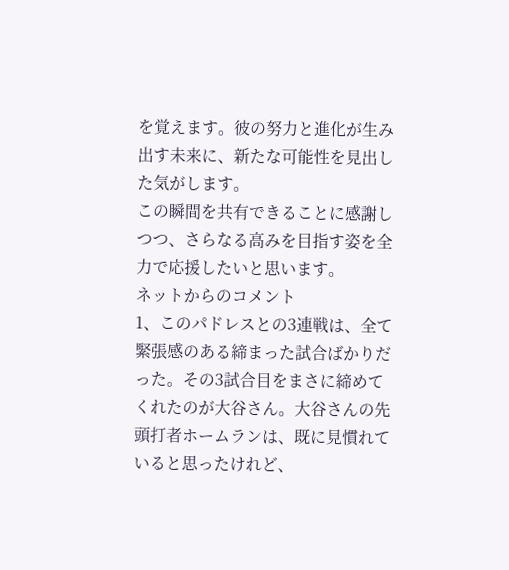を覚えます。彼の努力と進化が生み出す未来に、新たな可能性を見出した気がします。
この瞬間を共有できることに感謝しつつ、さらなる高みを目指す姿を全力で応援したいと思います。
ネットからのコメント
1、このパドレスとの3連戦は、全て緊張感のある締まった試合ばかりだった。その3試合目をまさに締めてくれたのが大谷さん。大谷さんの先頭打者ホームランは、既に見慣れていると思ったけれど、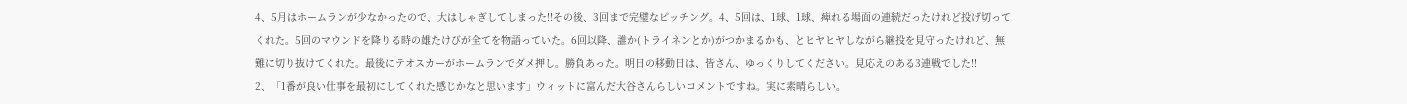4、5月はホームランが少なかったので、大はしゃぎしてしまった!!その後、3回まで完璧なピッチング。4、5回は、1球、1球、痺れる場面の連続だったけれど投げ切ってくれた。5回のマウンドを降りる時の雄たけびが全てを物語っていた。6回以降、誰か(トライネンとか)がつかまるかも、とヒヤヒヤしながら継投を見守ったけれど、無難に切り抜けてくれた。最後にテオスカーがホームランでダメ押し。勝負あった。明日の移動日は、皆さん、ゆっくりしてください。見応えのある3連戦でした!!
2、「1番が良い仕事を最初にしてくれた感じかなと思います」ウィットに富んだ大谷さんらしいコメントですね。実に素晴らしい。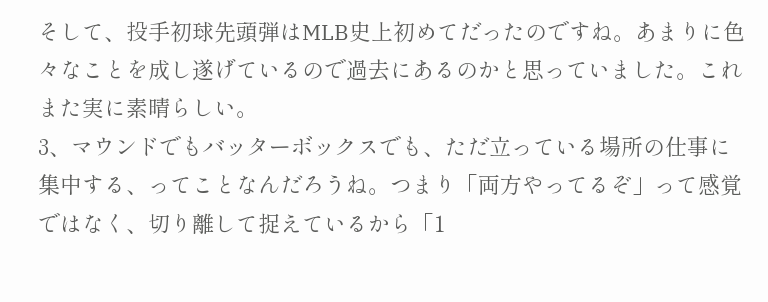そして、投手初球先頭弾はMLB史上初めてだったのですね。あまりに色々なことを成し遂げているので過去にあるのかと思っていました。これまた実に素晴らしい。
3、マウンドでもバッターボックスでも、ただ立っている場所の仕事に集中する、ってことなんだろうね。つまり「両方やってるぞ」って感覚ではなく、切り離して捉えているから「1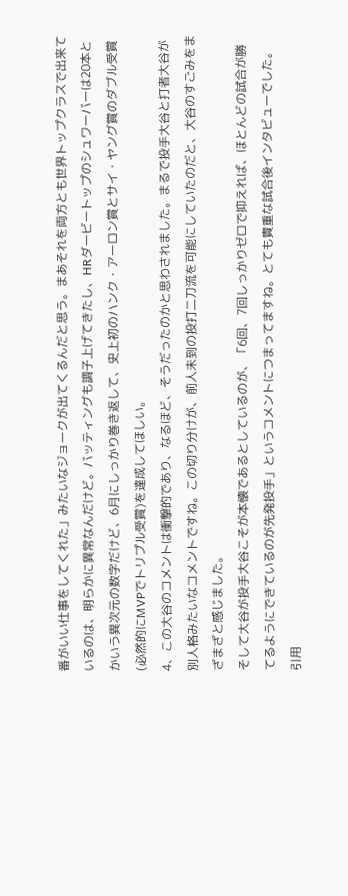番がいい仕事をしてくれた」みたいなジョークが出てくるんだと思う。まあそれを両方とも世界トップクラスで出来ているのは、明らかに異常なんだけど。バッティングも調子上げてきたし、HRダービートップのシュワーバーは20本とかいう異次元の数字だけど、6月にしっかり巻き返して、史上初のハンク・アーロン賞とサイ・ヤング賞のダブル受賞(必然的にMVPでトリプル受賞)を達成してほしい。
4、この大谷のコメントは衝撃的であり、なるほど、そうだったのかと思わされました。まるで投手大谷と打者大谷が別人格みたいなコメントですね。この切り分けが、前人未到の投打二刀流を可能にしていたのだと、大谷のすごみをまざまざと感じました。
そして大谷が投手大谷こそが本懐であるとしているのが、「6回、7回しっかりゼロで抑えれば、ほとんどの試合が勝てるようにできているのが先発投手」というコメントにつまってますね。とても貴重な試合後インタビューでした。
引用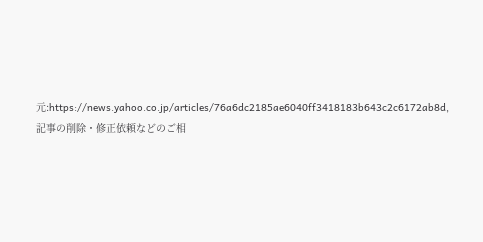元:https://news.yahoo.co.jp/articles/76a6dc2185ae6040ff3418183b643c2c6172ab8d,記事の削除・修正依頼などのご相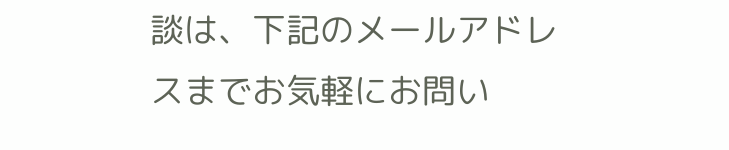談は、下記のメールアドレスまでお気軽にお問い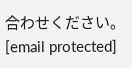合わせください。[email protected]